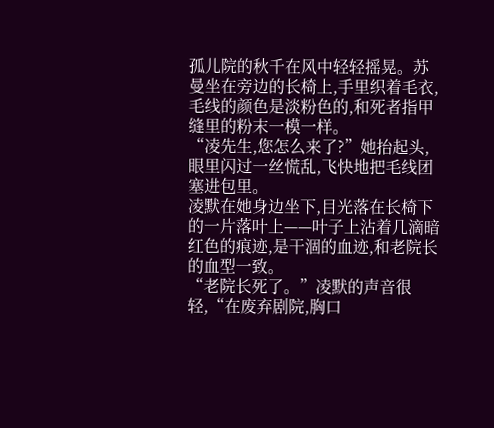孤儿院的秋千在风中轻轻摇晃。苏曼坐在旁边的长椅上,手里织着毛衣,毛线的颜色是淡粉色的,和死者指甲缝里的粉末一模一样。
“凌先生,您怎么来了?”她抬起头,眼里闪过一丝慌乱,飞快地把毛线团塞进包里。
凌默在她身边坐下,目光落在长椅下的一片落叶上——叶子上沾着几滴暗红色的痕迹,是干涸的血迹,和老院长的血型一致。
“老院长死了。”凌默的声音很轻,“在废弃剧院,胸口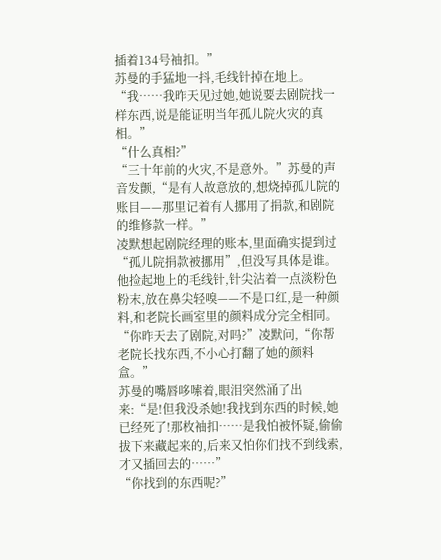插着134号袖扣。”
苏曼的手猛地一抖,毛线针掉在地上。“我……我昨天见过她,她说要去剧院找一样东西,说是能证明当年孤儿院火灾的真相。”
“什么真相?”
“三十年前的火灾,不是意外。”苏曼的声音发颤,“是有人故意放的,想烧掉孤儿院的账目——那里记着有人挪用了捐款,和剧院的维修款一样。”
凌默想起剧院经理的账本,里面确实提到过“孤儿院捐款被挪用”,但没写具体是谁。他捡起地上的毛线针,针尖沾着一点淡粉色粉末,放在鼻尖轻嗅——不是口红,是一种颜料,和老院长画室里的颜料成分完全相同。
“你昨天去了剧院,对吗?”凌默问,“你帮老院长找东西,不小心打翻了她的颜料盒。”
苏曼的嘴唇哆嗦着,眼泪突然涌了出来:“是!但我没杀她!我找到东西的时候,她已经死了!那枚袖扣……是我怕被怀疑,偷偷拔下来藏起来的,后来又怕你们找不到线索,才又插回去的……”
“你找到的东西呢?”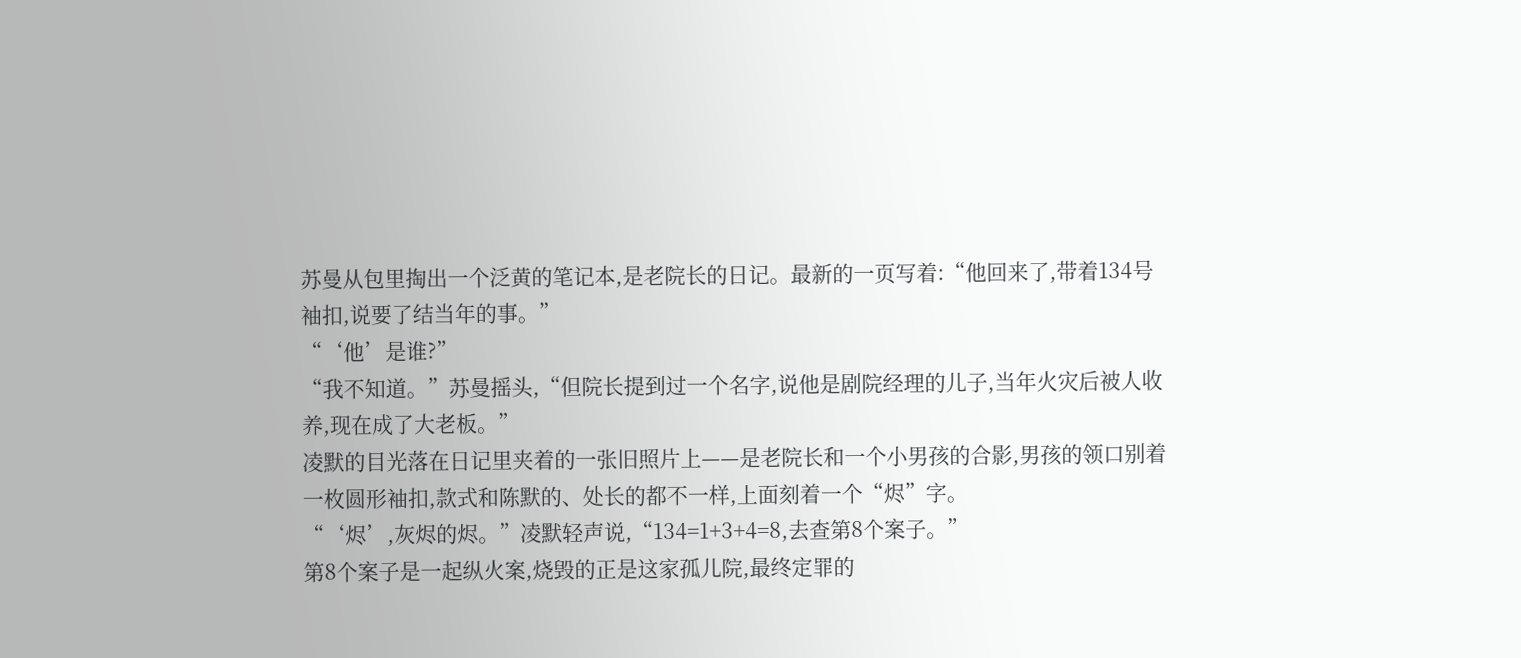苏曼从包里掏出一个泛黄的笔记本,是老院长的日记。最新的一页写着:“他回来了,带着134号袖扣,说要了结当年的事。”
“‘他’是谁?”
“我不知道。”苏曼摇头,“但院长提到过一个名字,说他是剧院经理的儿子,当年火灾后被人收养,现在成了大老板。”
凌默的目光落在日记里夹着的一张旧照片上——是老院长和一个小男孩的合影,男孩的领口别着一枚圆形袖扣,款式和陈默的、处长的都不一样,上面刻着一个“烬”字。
“‘烬’,灰烬的烬。”凌默轻声说,“134=1+3+4=8,去查第8个案子。”
第8个案子是一起纵火案,烧毁的正是这家孤儿院,最终定罪的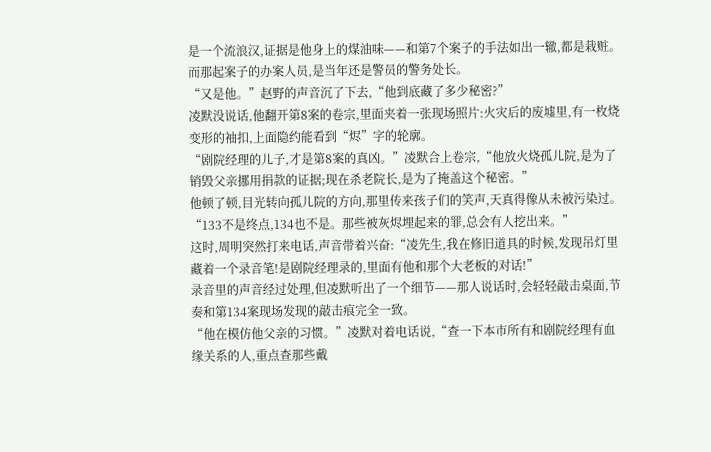是一个流浪汉,证据是他身上的煤油味——和第7个案子的手法如出一辙,都是栽赃。而那起案子的办案人员,是当年还是警员的警务处长。
“又是他。”赵野的声音沉了下去,“他到底藏了多少秘密?”
凌默没说话,他翻开第8案的卷宗,里面夹着一张现场照片:火灾后的废墟里,有一枚烧变形的袖扣,上面隐约能看到“烬”字的轮廓。
“剧院经理的儿子,才是第8案的真凶。”凌默合上卷宗,“他放火烧孤儿院,是为了销毁父亲挪用捐款的证据;现在杀老院长,是为了掩盖这个秘密。”
他顿了顿,目光转向孤儿院的方向,那里传来孩子们的笑声,天真得像从未被污染过。“133不是终点,134也不是。那些被灰烬埋起来的罪,总会有人挖出来。”
这时,周明突然打来电话,声音带着兴奋:“凌先生,我在修旧道具的时候,发现吊灯里藏着一个录音笔!是剧院经理录的,里面有他和那个大老板的对话!”
录音里的声音经过处理,但凌默听出了一个细节——那人说话时,会轻轻敲击桌面,节奏和第134案现场发现的敲击痕完全一致。
“他在模仿他父亲的习惯。”凌默对着电话说,“查一下本市所有和剧院经理有血缘关系的人,重点查那些戴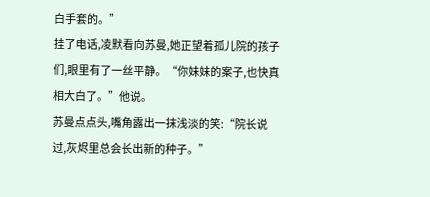白手套的。”
挂了电话,凌默看向苏曼,她正望着孤儿院的孩子们,眼里有了一丝平静。“你妹妹的案子,也快真相大白了。”他说。
苏曼点点头,嘴角露出一抹浅淡的笑:“院长说过,灰烬里总会长出新的种子。”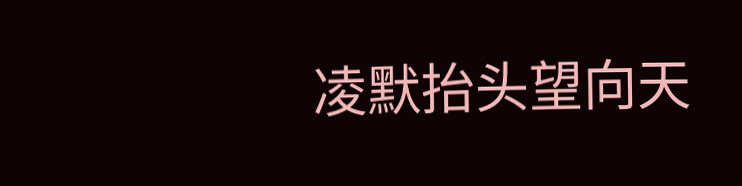凌默抬头望向天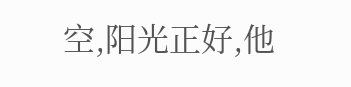空,阳光正好,他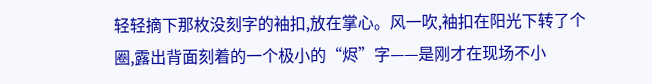轻轻摘下那枚没刻字的袖扣,放在掌心。风一吹,袖扣在阳光下转了个圈,露出背面刻着的一个极小的“烬”字——是刚才在现场不小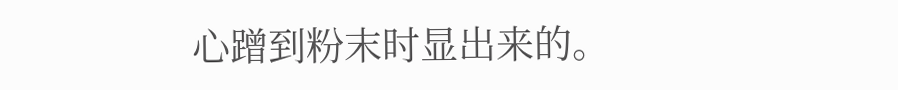心蹭到粉末时显出来的。